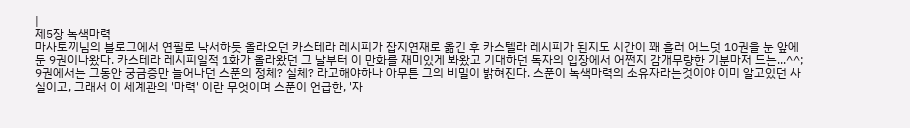|
제5장 녹색마력
마사토끼님의 블로그에서 연필로 낙서하듯 올라오던 카스테라 레시피가 잡지연재로 옮긴 후 카스텔라 레시피가 된지도 시간이 꽤 흘러 어느덧 10권을 눈 앞에 둔 9권이나왔다. 카스테라 레시피일적 1화가 올라왔던 그 날부터 이 만화를 재미있게 봐왔고 기대하던 독자의 입장에서 어쩐지 감개무량한 기분마저 드는...^^; 9권에서는 그동안 궁금증만 늘어나던 스푼의 정체? 실체? 라고해야하나 아무튼 그의 비밀이 밝혀진다. 스푼이 녹색마력의 소유자라는것이야 이미 알고있던 사실이고, 그래서 이 세계관의 '마력' 이란 무엇이며 스푼이 언급한, '자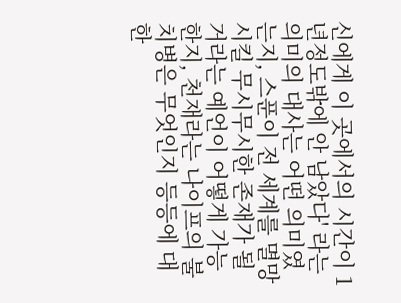신에게 이 곳에서의 시간이 1년정도밖에 안 남았다' 라는 의미의 대사는 어떤 의미였는지, 스푼이 전 세계를 멸망시킬 무시무시한 존재가 될 거라는 예언이 어떻게 가능한지, 천재라는 나이프의 불치병은 무엇인지 등등에 대한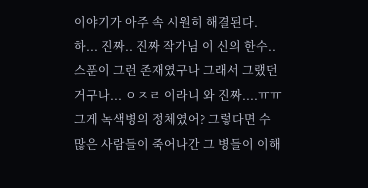이야기가 아주 속 시원히 해결된다. 하... 진짜.. 진짜 작가님 이 신의 한수.. 스푼이 그런 존재였구나 그래서 그랬던거구나... ㅇㅈㄹ 이라니 와 진짜....ㅠㅠ 그게 녹색병의 정체였어? 그렇다면 수많은 사람들이 죽어나간 그 병들이 이해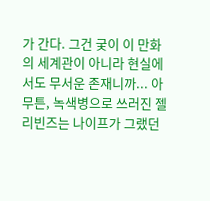가 간다. 그건 궂이 이 만화의 세계관이 아니라 현실에서도 무서운 존재니까... 아무튼, 녹색병으로 쓰러진 젤리빈즈는 나이프가 그랬던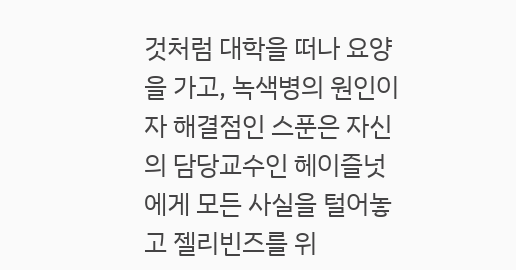것처럼 대학을 떠나 요양을 가고, 녹색병의 원인이자 해결점인 스푼은 자신의 담당교수인 헤이즐넛에게 모든 사실을 털어놓고 젤리빈즈를 위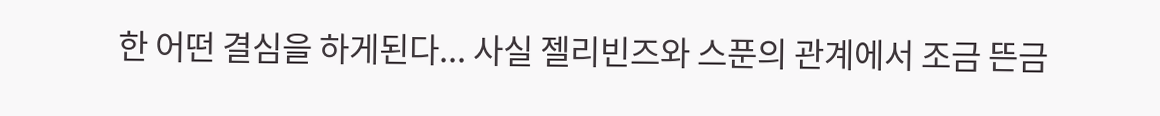한 어떤 결심을 하게된다... 사실 젤리빈즈와 스푼의 관계에서 조금 뜬금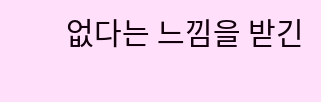없다는 느낌을 받긴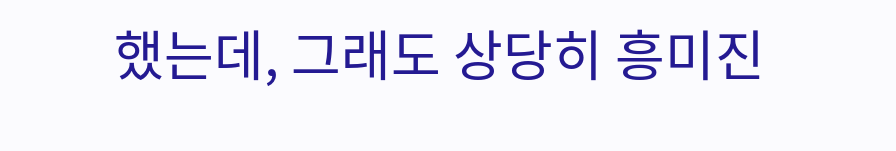했는데, 그래도 상당히 흥미진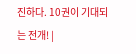진하다. 10권이 기대되는 전개! |